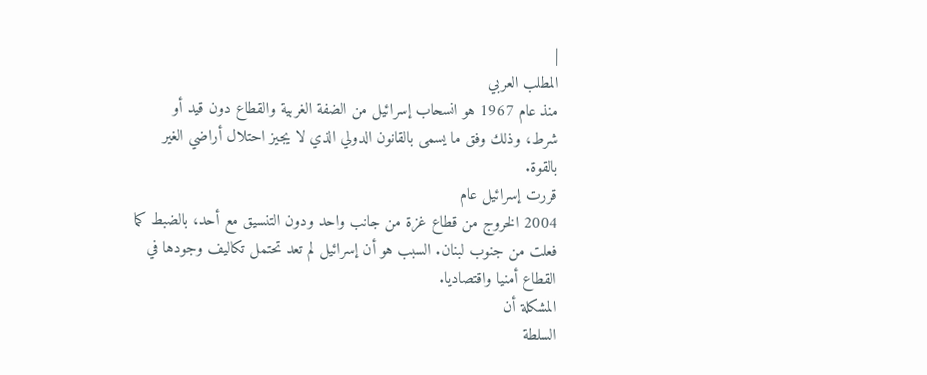|
المطلب العربي
منذ عام 1967 هو انسحاب إسرائيل من الضفة الغربية والقطاع دون قيد أو
شرط، وذلك وفق ما يسمى بالقانون الدولي الذي لا يجيز احتلال أراضي الغير
بالقوة.
قررت إسرائيل عام
2004 الخروج من قطاع غزة من جانب واحد ودون التنسيق مع أحد، بالضبط كما
فعلت من جنوب لبنان. السبب هو أن إسرائيل لم تعد تحتمل تكاليف وجودها في
القطاع أمنيا واقتصاديا.
المشكلة أن
السلطة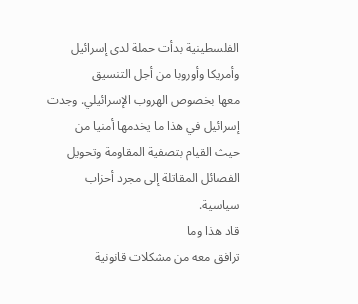الفلسطينية بدأت حملة لدى إسرائيل وأمريكا وأوروبا من أجل التنسيق
معها بخصوص الهروب الإسرائيلي. وجدت إسرائيل في هذا ما يخدمها أمنيا من
حيث القيام بتصفية المقاومة وتحويل الفصائل المقاتلة إلى مجرد أحزاب
سياسية.
قاد هذا وما
ترافق معه من مشكلات قانونية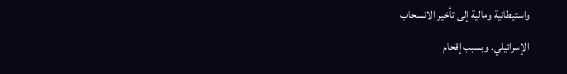واستيطانية ومالية إلى تأخير الانسحاب
الإسرائيلي. وبسبب إقحام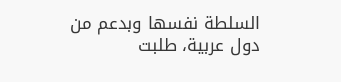السلطة نفسها وبدعم من دول عربية، طلبت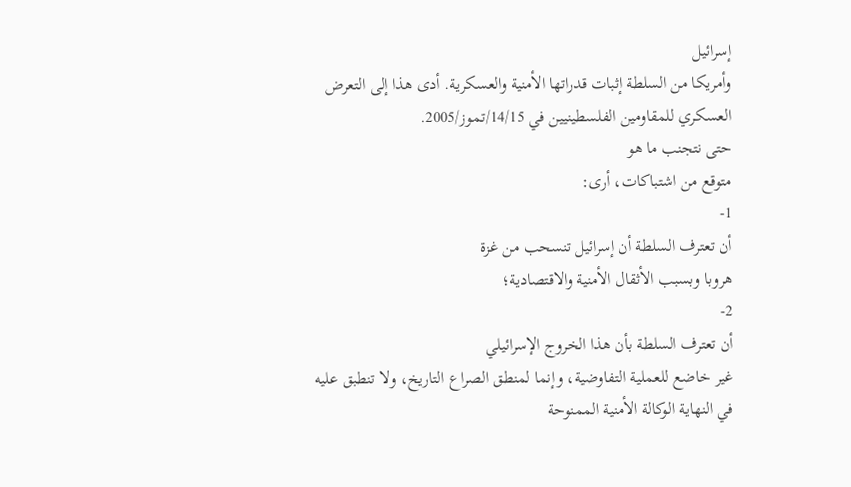إسرائيل
وأمريكا من السلطة إثبات قدراتها الأمنية والعسكرية. أدى هذا إلى التعرض
العسكري للمقاومين الفلسطينيين في 14/15/تموز/2005.
حتى نتجنب ما هو
متوقع من اشتباكات، أرى:
1-
أن تعترف السلطة أن إسرائيل تنسحب من غزة
هروبا وبسبب الأثقال الأمنية والاقتصادية؛
2-
أن تعترف السلطة بأن هذا الخروج الإسرائيلي
غير خاضع للعملية التفاوضية، وإنما لمنطق الصراع التاريخ، ولا تنطبق عليه
في النهاية الوكالة الأمنية الممنوحة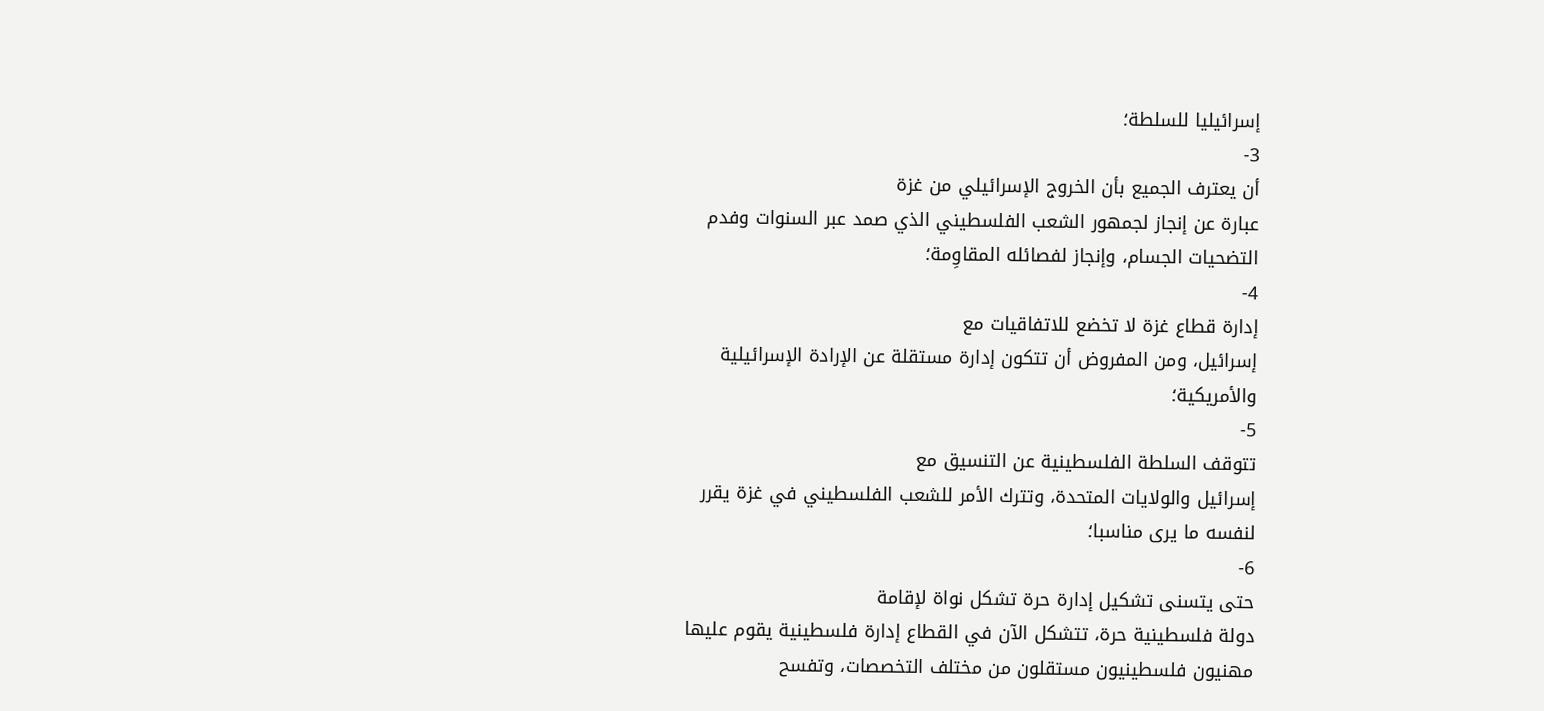إسرائيليا للسلطة؛
3-
أن يعترف الجميع بأن الخروج الإسرائيلي من غزة
عبارة عن إنجاز لجمهور الشعب الفلسطيني الذي صمد عبر السنوات وفدم
التضحيات الجسام، وإنجاز لفصائله المقاوِمة؛
4-
إدارة قطاع غزة لا تخضع للاتفاقيات مع
إسرائيل، ومن المفروض أن تتكون إدارة مستقلة عن الإرادة الإسرائيلية
والأمريكية؛
5-
تتوقف السلطة الفلسطينية عن التنسيق مع
إسرائيل والولايات المتحدة، وتترك الأمر للشعب الفلسطيني في غزة يقرر
لنفسه ما يرى مناسبا؛
6-
حتى يتسنى تشكيل إدارة حرة تشكل نواة لإقامة
دولة فلسطينية حرة، تتشكل الآن في القطاع إدارة فلسطينية يقوم عليها
مهنيون فلسطينيون مستقلون من مختلف التخصصات، وتفسح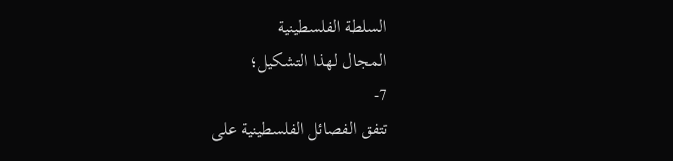السلطة الفلسطينية
المجال لهذا التشكيل؛
7-
تتفق الفصائل الفلسطينية على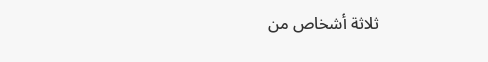ثلاثة أشخاص من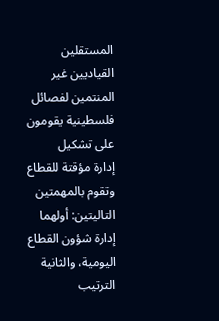المستقلين القياديين غير المنتمين لفصائل فلسطينية يقومون على تشكيل
إدارة مؤقتة للقطاع وتقوم بالمهمتين التاليتين: أولهما إدارة شؤون القطاع
اليومية، والثانية الترتيب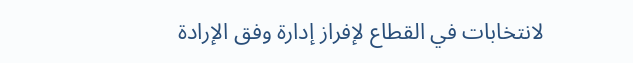لانتخابات في القطاع لإفراز إدارة وفق الإرادة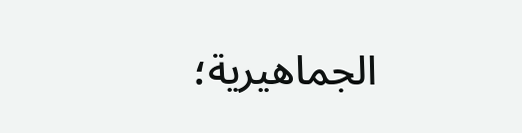الجماهيرية؛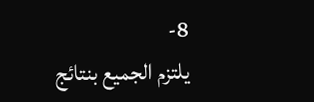8-
يلتزم الجميع بنتائج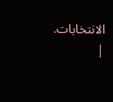الانتخابات.
|